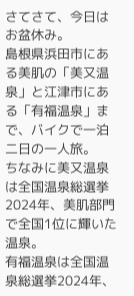さてさて、今日はお盆休み。
島根県浜田市にある美肌の「美又温泉」と江津市にある「有福温泉」まで、バイクで一泊二日の一人旅。
ちなみに美又温泉は全国温泉総選挙2024年、美肌部門で全国1位に輝いた温泉。
有福温泉は全国温泉総選挙2024年、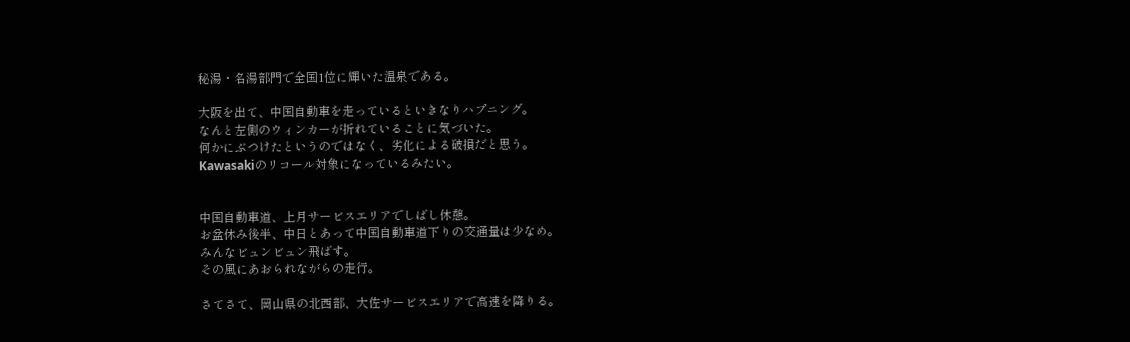秘湯・名湯部門で全国1位に輝いた温泉である。

大阪を出て、中国自動車を走っているといきなりハプニング。
なんと左側のウィンカーが折れていることに気づいた。
何かにぶつけたというのではなく、劣化による破損だと思う。
Kawasakiのリコール対象になっているみたい。


中国自動車道、上月サービスエリアでしばし休憩。
お盆休み後半、中日とあって中国自動車道下りの交通量は少なめ。
みんなビュンビュン飛ばす。
その風にあおられながらの走行。

さてさて、岡山県の北西部、大佐サービスエリアで高速を降りる。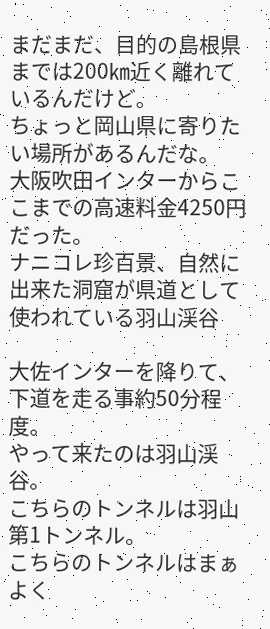まだまだ、目的の島根県までは200㎞近く離れているんだけど。
ちょっと岡山県に寄りたい場所があるんだな。
大阪吹田インターからここまでの高速料金4250円だった。
ナニコレ珍百景、自然に出来た洞窟が県道として使われている羽山渓谷

大佐インターを降りて、下道を走る事約50分程度。
やって来たのは羽山渓谷。
こちらのトンネルは羽山第1トンネル。
こちらのトンネルはまぁよく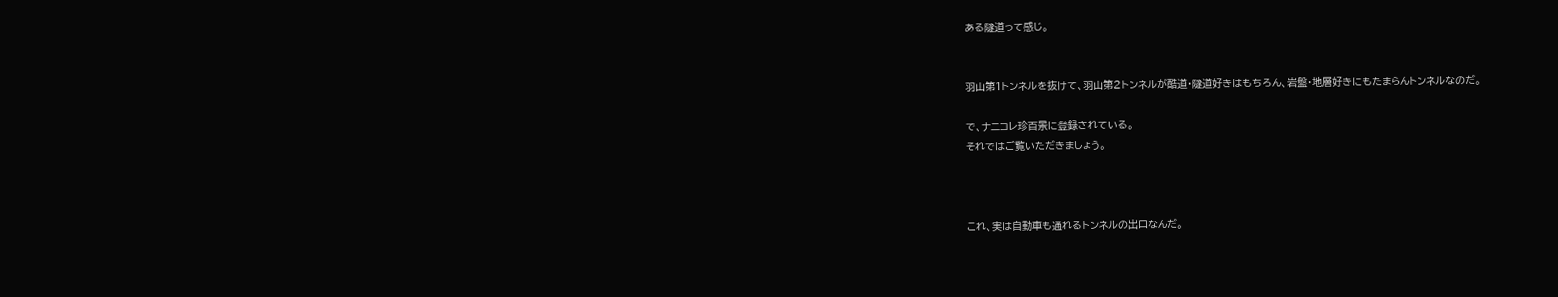ある隧道って感じ。


羽山第1トンネルを抜けて、羽山第2トンネルが酷道・隧道好きはもちろん、岩盤・地層好きにもたまらんトンネルなのだ。

で、ナニコレ珍百景に登録されている。
それではご覧いただきましょう。



これ、実は自動車も通れるトンネルの出口なんだ。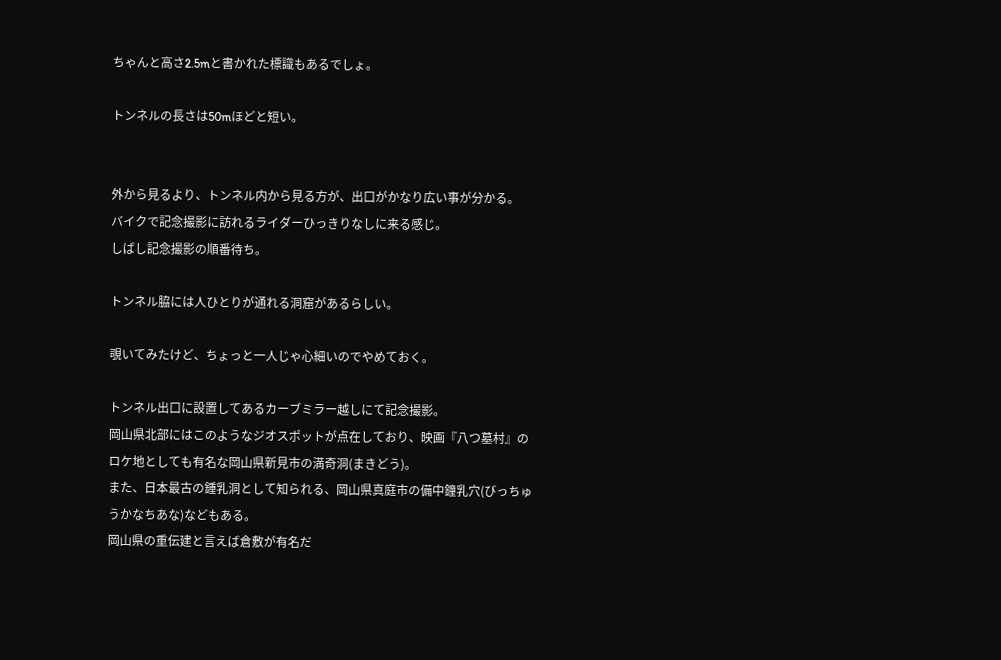ちゃんと高さ2.5mと書かれた標識もあるでしょ。

トンネルの長さは50mほどと短い。


外から見るより、トンネル内から見る方が、出口がかなり広い事が分かる。
バイクで記念撮影に訪れるライダーひっきりなしに来る感じ。
しばし記念撮影の順番待ち。

トンネル脇には人ひとりが通れる洞窟があるらしい。

覗いてみたけど、ちょっと一人じゃ心細いのでやめておく。

トンネル出口に設置してあるカーブミラー越しにて記念撮影。
岡山県北部にはこのようなジオスポットが点在しており、映画『八つ墓村』のロケ地としても有名な岡山県新見市の満奇洞(まきどう)。
また、日本最古の鍾乳洞として知られる、岡山県真庭市の備中鐘乳穴(びっちゅうかなちあな)などもある。
岡山県の重伝建と言えば倉敷が有名だ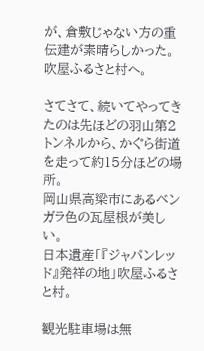が、倉敷じゃない方の重伝建が素晴らしかった。
吹屋ふるさと村へ。

さてさて、続いてやってきたのは先ほどの羽山第2トンネルから、かぐら街道を走って約15分ほどの場所。
岡山県高梁市にあるベンガラ色の瓦屋根が美しい。
日本遺産「『ジャパンレッド』発祥の地」吹屋ふるさと村。

観光駐車場は無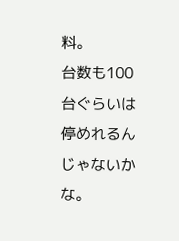料。
台数も100台ぐらいは停めれるんじゃないかな。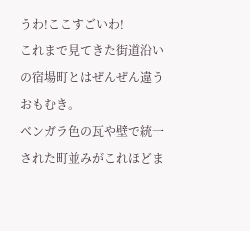うわ!ここすごいわ!
これまで見てきた街道沿いの宿場町とはぜんぜん違うおもむき。
ベンガラ色の瓦や壁で統一された町並みがこれほどま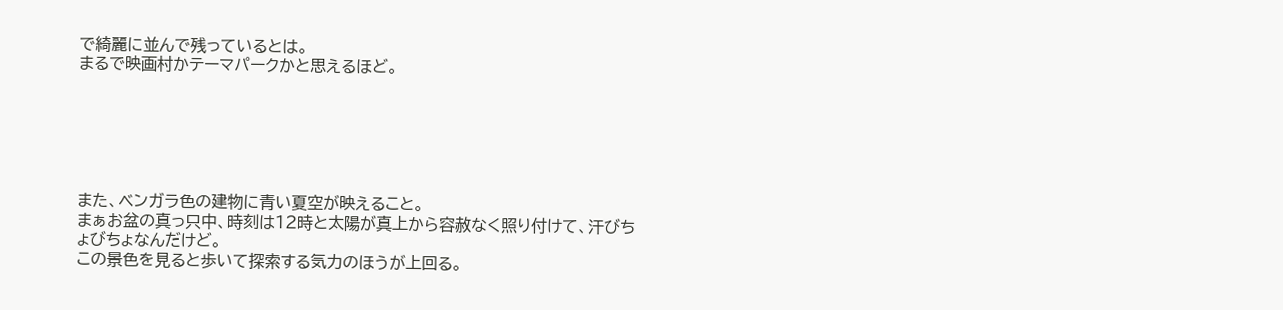で綺麗に並んで残っているとは。
まるで映画村かテーマパークかと思えるほど。






また、ベンガラ色の建物に青い夏空が映えること。
まぁお盆の真っ只中、時刻は12時と太陽が真上から容赦なく照り付けて、汗びちょびちょなんだけど。
この景色を見ると歩いて探索する気力のほうが上回る。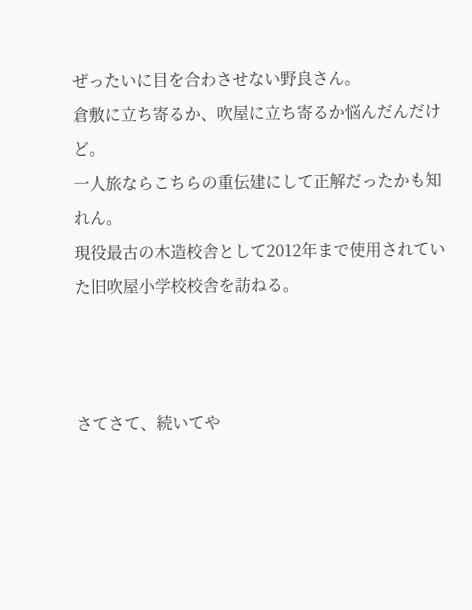ぜったいに目を合わさせない野良さん。
倉敷に立ち寄るか、吹屋に立ち寄るか悩んだんだけど。
一人旅ならこちらの重伝建にして正解だったかも知れん。
現役最古の木造校舎として2012年まで使用されていた旧吹屋小学校校舎を訪ねる。



さてさて、続いてや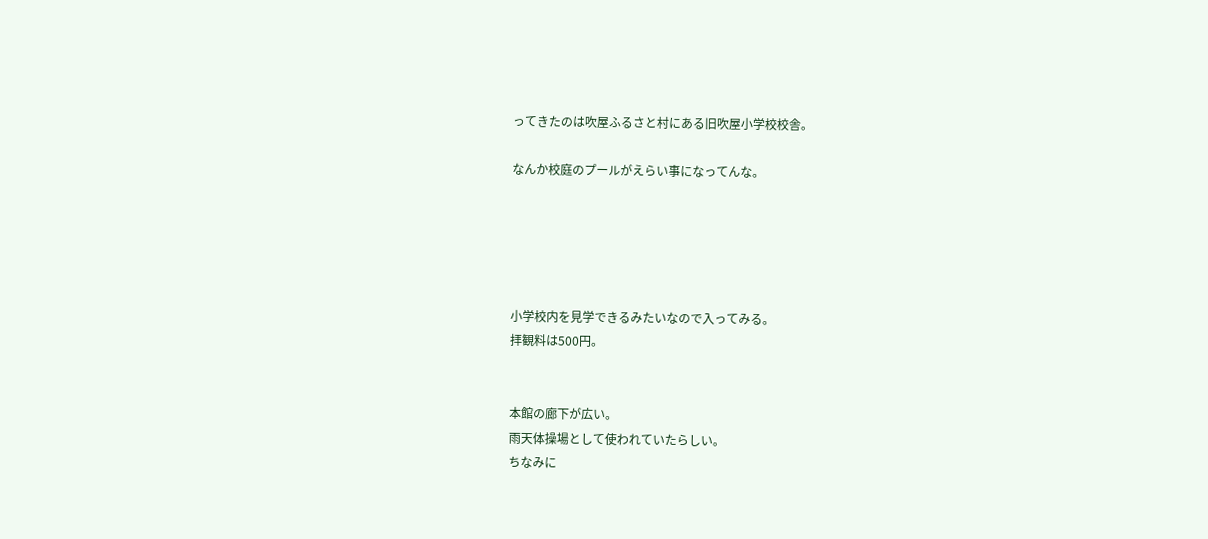ってきたのは吹屋ふるさと村にある旧吹屋小学校校舎。

なんか校庭のプールがえらい事になってんな。





小学校内を見学できるみたいなので入ってみる。
拝観料は500円。


本館の廊下が広い。
雨天体操場として使われていたらしい。
ちなみに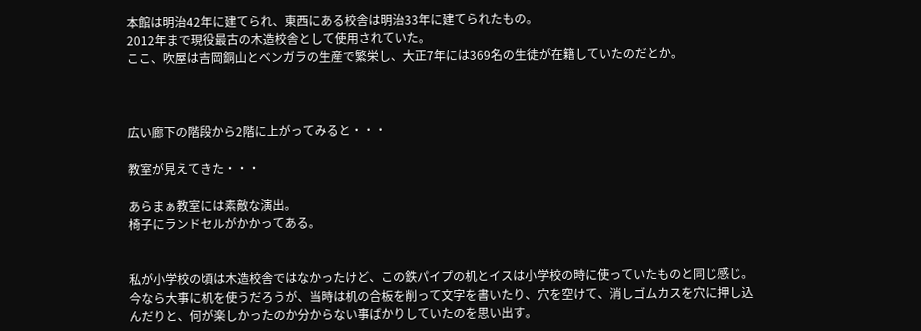本館は明治42年に建てられ、東西にある校舎は明治33年に建てられたもの。
2012年まで現役最古の木造校舎として使用されていた。
ここ、吹屋は吉岡銅山とベンガラの生産で繁栄し、大正7年には369名の生徒が在籍していたのだとか。



広い廊下の階段から2階に上がってみると・・・

教室が見えてきた・・・

あらまぁ教室には素敵な演出。
椅子にランドセルがかかってある。


私が小学校の頃は木造校舎ではなかったけど、この鉄パイプの机とイスは小学校の時に使っていたものと同じ感じ。
今なら大事に机を使うだろうが、当時は机の合板を削って文字を書いたり、穴を空けて、消しゴムカスを穴に押し込んだりと、何が楽しかったのか分からない事ばかりしていたのを思い出す。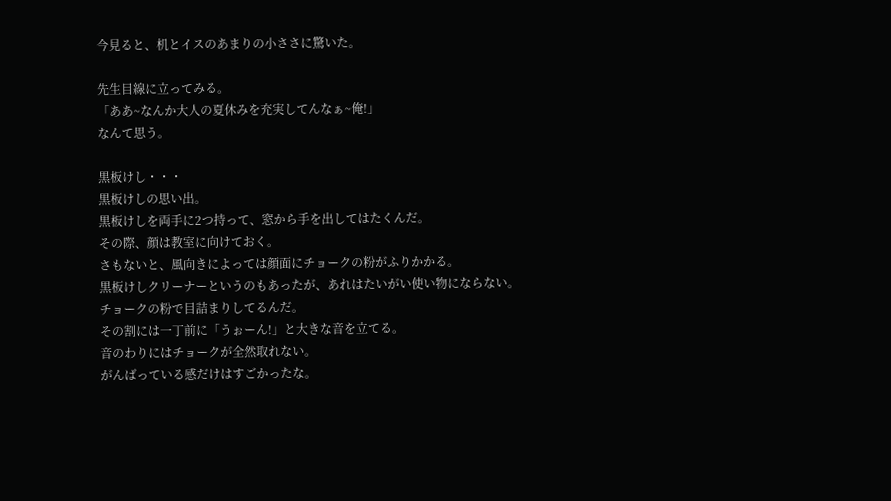今見ると、机とイスのあまりの小ささに驚いた。

先生目線に立ってみる。
「ああ~なんか大人の夏休みを充実してんなぁ~俺!」
なんて思う。

黒板けし・・・
黒板けしの思い出。
黒板けしを両手に2つ持って、窓から手を出してはたくんだ。
その際、顔は教室に向けておく。
さもないと、風向きによっては顔面にチョークの粉がふりかかる。
黒板けしクリーナーというのもあったが、あれはたいがい使い物にならない。
チョークの粉で目詰まりしてるんだ。
その割には一丁前に「うぉーん!」と大きな音を立てる。
音のわりにはチョークが全然取れない。
がんばっている感だけはすごかったな。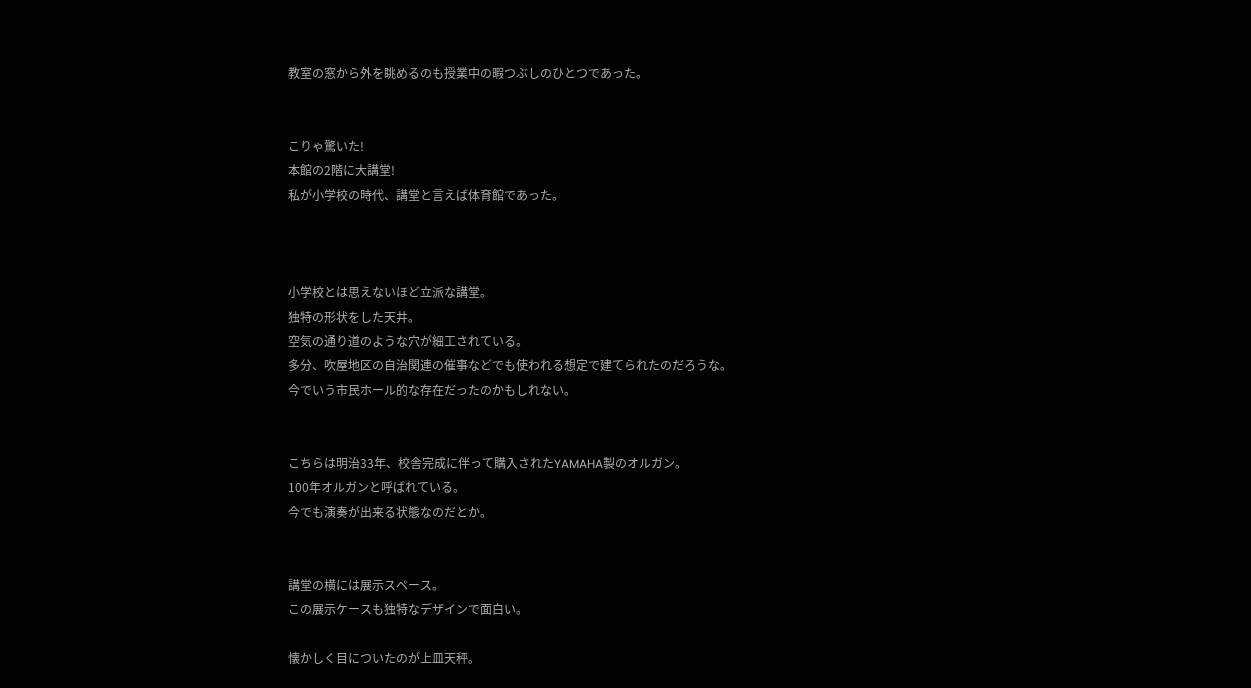教室の窓から外を眺めるのも授業中の暇つぶしのひとつであった。


こりゃ驚いた!
本館の2階に大講堂!
私が小学校の時代、講堂と言えば体育館であった。



小学校とは思えないほど立派な講堂。
独特の形状をした天井。
空気の通り道のような穴が細工されている。
多分、吹屋地区の自治関連の催事などでも使われる想定で建てられたのだろうな。
今でいう市民ホール的な存在だったのかもしれない。


こちらは明治33年、校舎完成に伴って購入されたYAMAHA製のオルガン。
100年オルガンと呼ばれている。
今でも演奏が出来る状態なのだとか。


講堂の横には展示スペース。
この展示ケースも独特なデザインで面白い。

懐かしく目についたのが上皿天秤。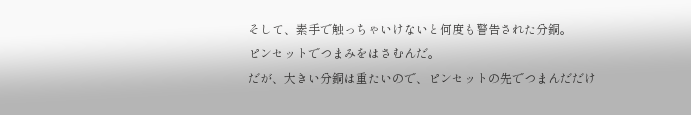そして、素手で触っちゃいけないと何度も警告された分銅。
ピンセットでつまみをはさむんだ。
だが、大きい分銅は重たいので、ピンセットの先でつまんだだけ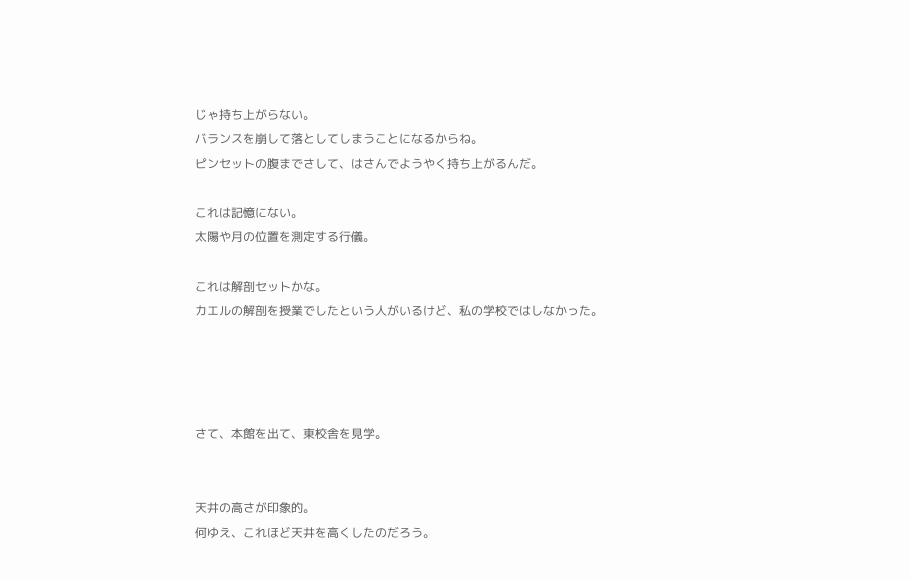じゃ持ち上がらない。
バランスを崩して落としてしまうことになるからね。
ピンセットの腹までさして、はさんでようやく持ち上がるんだ。

これは記憶にない。
太陽や月の位置を測定する行儀。

これは解剖セットかな。
カエルの解剖を授業でしたという人がいるけど、私の学校ではしなかった。




さて、本館を出て、東校舎を見学。


天井の高さが印象的。
何ゆえ、これほど天井を高くしたのだろう。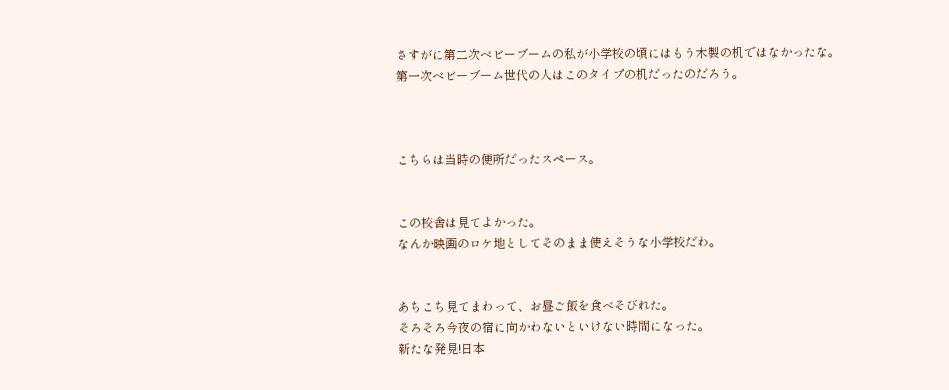さすがに第二次ベビーブームの私が小学校の頃にはもう木製の机ではなかったな。
第一次ベビーブーム世代の人はこのタイプの机だったのだろう。



こちらは当時の便所だったスペース。


この校舎は見てよかった。
なんか映画のロケ地としてそのまま使えそうな小学校だわ。


あちこち見てまわって、お昼ご飯を食べそびれた。
そろそろ今夜の宿に向かわないといけない時間になった。
新たな発見!日本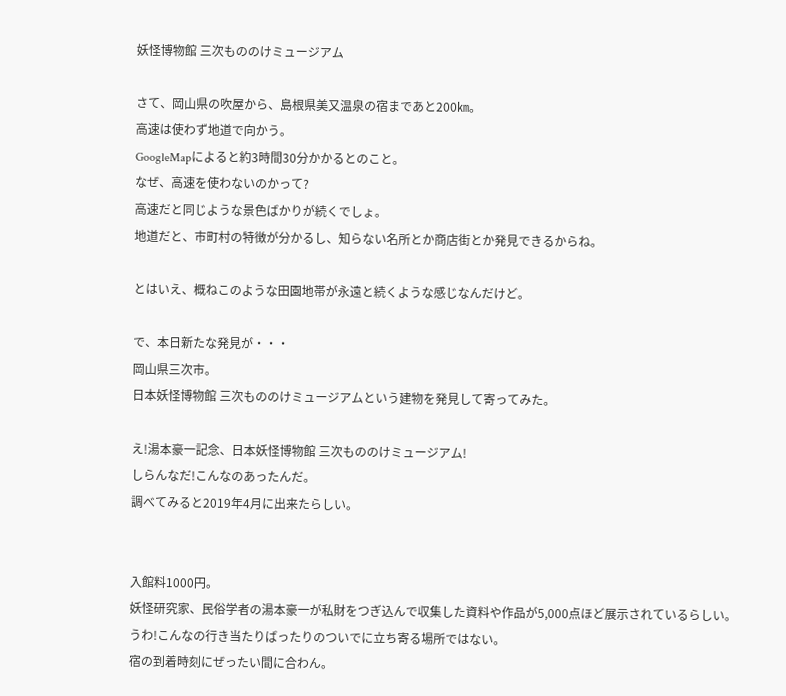妖怪博物館 三次もののけミュージアム

さて、岡山県の吹屋から、島根県美又温泉の宿まであと200㎞。
高速は使わず地道で向かう。
GoogleMapによると約3時間30分かかるとのこと。
なぜ、高速を使わないのかって?
高速だと同じような景色ばかりが続くでしょ。
地道だと、市町村の特徴が分かるし、知らない名所とか商店街とか発見できるからね。

とはいえ、概ねこのような田園地帯が永遠と続くような感じなんだけど。

で、本日新たな発見が・・・
岡山県三次市。
日本妖怪博物館 三次もののけミュージアムという建物を発見して寄ってみた。

え!湯本豪一記念、日本妖怪博物館 三次もののけミュージアム!
しらんなだ!こんなのあったんだ。
調べてみると2019年4月に出来たらしい。


入館料1000円。
妖怪研究家、民俗学者の湯本豪一が私財をつぎ込んで収集した資料や作品が5,000点ほど展示されているらしい。
うわ!こんなの行き当たりばったりのついでに立ち寄る場所ではない。
宿の到着時刻にぜったい間に合わん。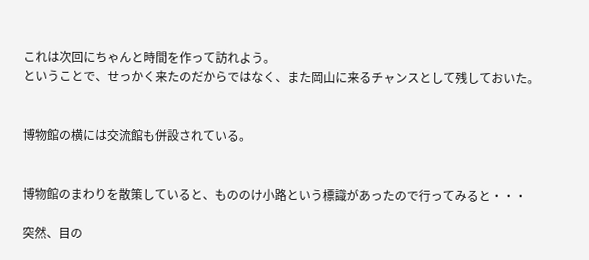これは次回にちゃんと時間を作って訪れよう。
ということで、せっかく来たのだからではなく、また岡山に来るチャンスとして残しておいた。


博物館の横には交流館も併設されている。


博物館のまわりを散策していると、もののけ小路という標識があったので行ってみると・・・

突然、目の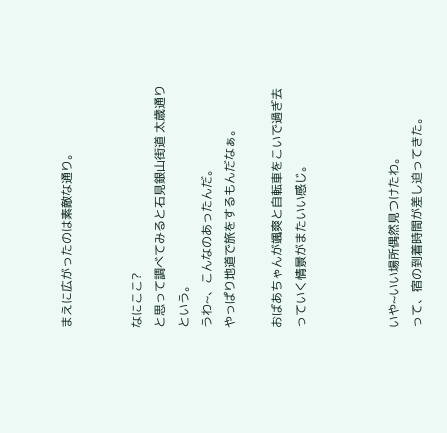まえに広がったのは素敵な通り。


なにここ?
と思って調べてみると石見銀山街道 太歳通りという。
うわ~、こんなのあったんだ。
やっぱり地道で旅をするもんだなぁ。

おばあちゃんが颯爽と自転車をこいで過ぎ去っていく情景がまたいい感じ。



いや~いい場所偶然見つけたわ。
って、宿の到着時間が差し迫ってきた。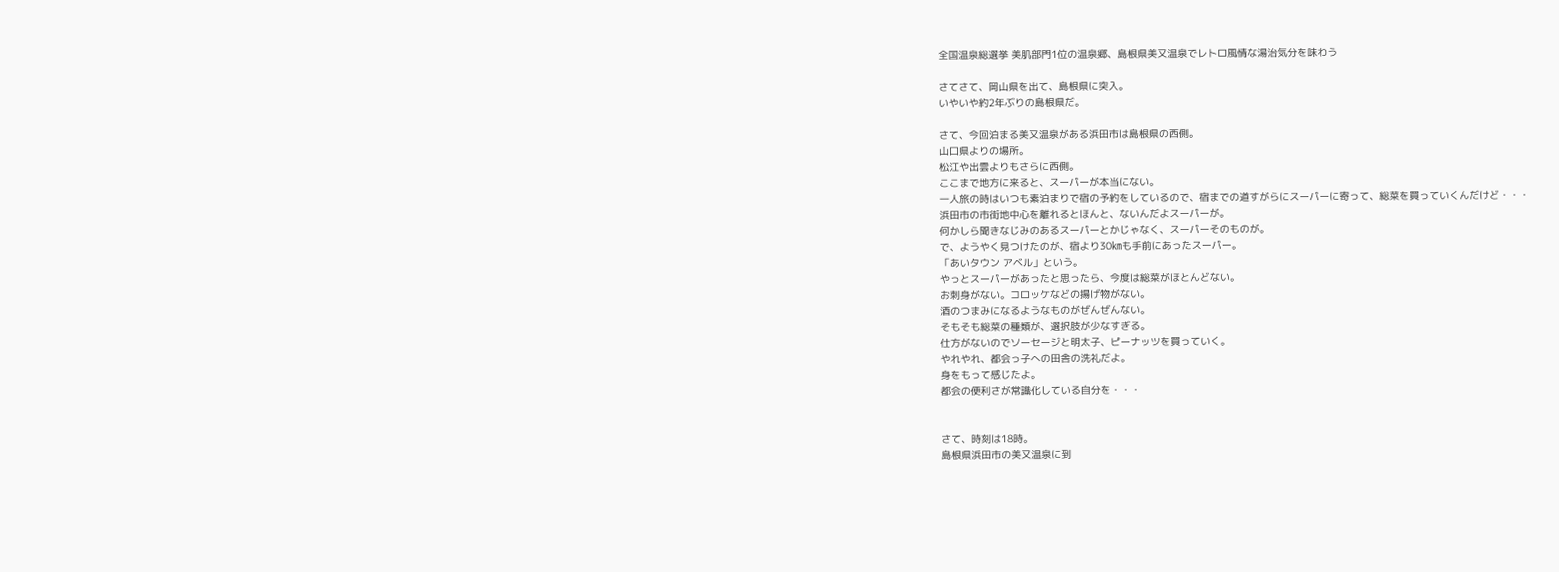全国温泉総選挙 美肌部門1位の温泉郷、島根県美又温泉でレトロ風情な湯治気分を味わう

さてさて、岡山県を出て、島根県に突入。
いやいや約2年ぶりの島根県だ。

さて、今回泊まる美又温泉がある浜田市は島根県の西側。
山口県よりの場所。
松江や出雲よりもさらに西側。
ここまで地方に来ると、スーパーが本当にない。
一人旅の時はいつも素泊まりで宿の予約をしているので、宿までの道すがらにスーパーに寄って、総菜を買っていくんだけど・・・
浜田市の市街地中心を離れるとほんと、ないんだよスーパーが。
何かしら聞きなじみのあるスーパーとかじゃなく、スーパーそのものが。
で、ようやく見つけたのが、宿より30㎞も手前にあったスーパー。
「あいタウン アベル」という。
やっとスーパーがあったと思ったら、今度は総菜がほとんどない。
お刺身がない。コロッケなどの揚げ物がない。
酒のつまみになるようなものがぜんぜんない。
そもそも総菜の種類が、選択肢が少なすぎる。
仕方がないのでソーセージと明太子、ピーナッツを買っていく。
やれやれ、都会っ子への田舎の洗礼だよ。
身をもって感じたよ。
都会の便利さが常識化している自分を・・・


さて、時刻は18時。
島根県浜田市の美又温泉に到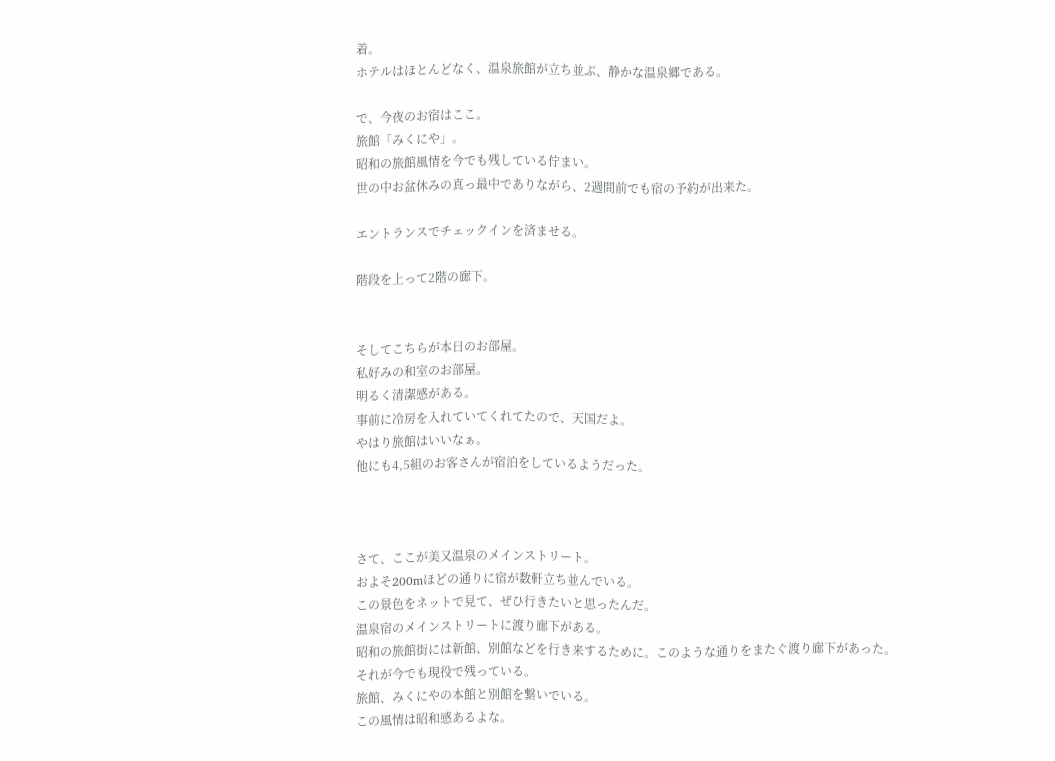着。
ホテルはほとんどなく、温泉旅館が立ち並ぶ、静かな温泉郷である。

で、今夜のお宿はここ。
旅館「みくにや」。
昭和の旅館風情を今でも残している佇まい。
世の中お盆休みの真っ最中でありながら、2週間前でも宿の予約が出来た。

エントランスでチェックインを済ませる。

階段を上って2階の廊下。


そしてこちらが本日のお部屋。
私好みの和室のお部屋。
明るく清潔感がある。
事前に冷房を入れていてくれてたので、天国だよ。
やはり旅館はいいなぁ。
他にも4,5組のお客さんが宿泊をしているようだった。



さて、ここが美又温泉のメインストリート。
およそ200mほどの通りに宿が数軒立ち並んでいる。
この景色をネットで見て、ぜひ行きたいと思ったんだ。
温泉宿のメインストリートに渡り廊下がある。
昭和の旅館街には新館、別館などを行き来するために。このような通りをまたぐ渡り廊下があった。
それが今でも現役で残っている。
旅館、みくにやの本館と別館を繋いでいる。
この風情は昭和感あるよな。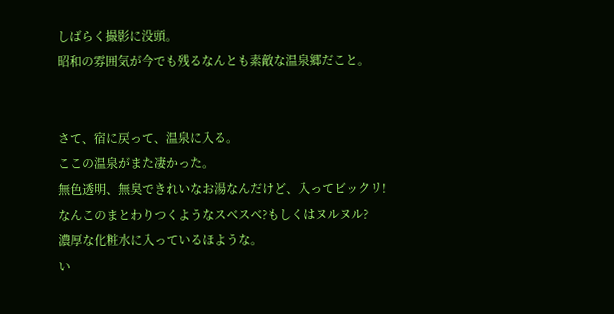しばらく撮影に没頭。
昭和の雰囲気が今でも残るなんとも素敵な温泉郷だこと。


さて、宿に戻って、温泉に入る。
ここの温泉がまた凄かった。
無色透明、無臭できれいなお湯なんだけど、入ってビックリ!
なんこのまとわりつくようなスベスベ?もしくはヌルヌル?
濃厚な化粧水に入っているほような。
い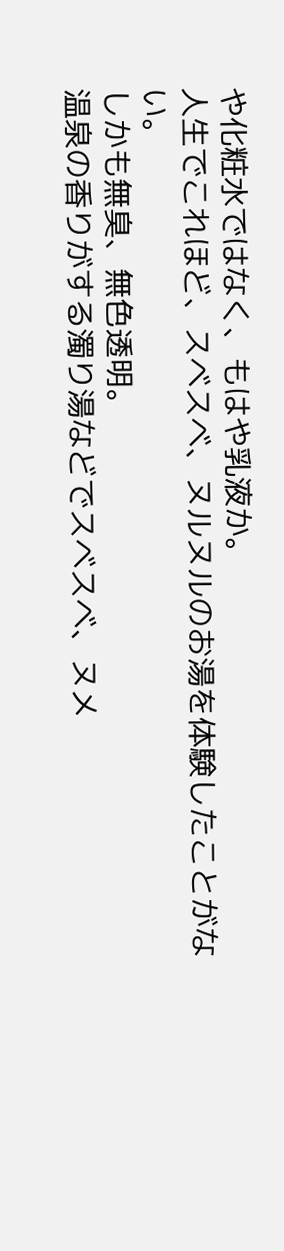や化粧水ではなく、もはや乳液か。
人生でこれほど、スベスベ、ヌルヌルのお湯を体験したことがない。
しかも無臭、無色透明。
温泉の香りがする濁り湯などでスベスベ、ヌメ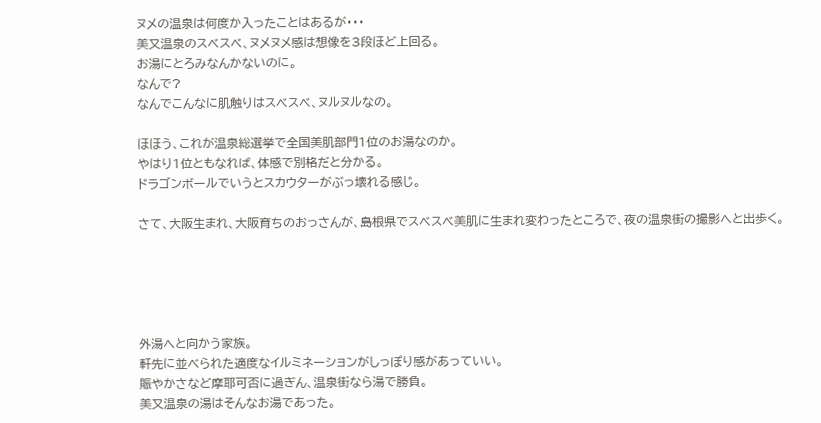ヌメの温泉は何度か入ったことはあるが・・・
美又温泉のスベスベ、ヌメヌメ感は想像を3段ほど上回る。
お湯にとろみなんかないのに。
なんで?
なんでこんなに肌触りはスベスベ、ヌルヌルなの。

ほほう、これが温泉総選挙で全国美肌部門1位のお湯なのか。
やはり1位ともなれば、体感で別格だと分かる。
ドラゴンボールでいうとスカウターがぶっ壊れる感じ。

さて、大阪生まれ、大阪育ちのおっさんが、島根県でスベスベ美肌に生まれ変わったところで、夜の温泉街の撮影へと出歩く。





外湯へと向かう家族。
軒先に並べられた適度なイルミネーションがしっぽり感があっていい。
賑やかさなど摩耶可否に過ぎん、温泉街なら湯で勝負。
美又温泉の湯はそんなお湯であった。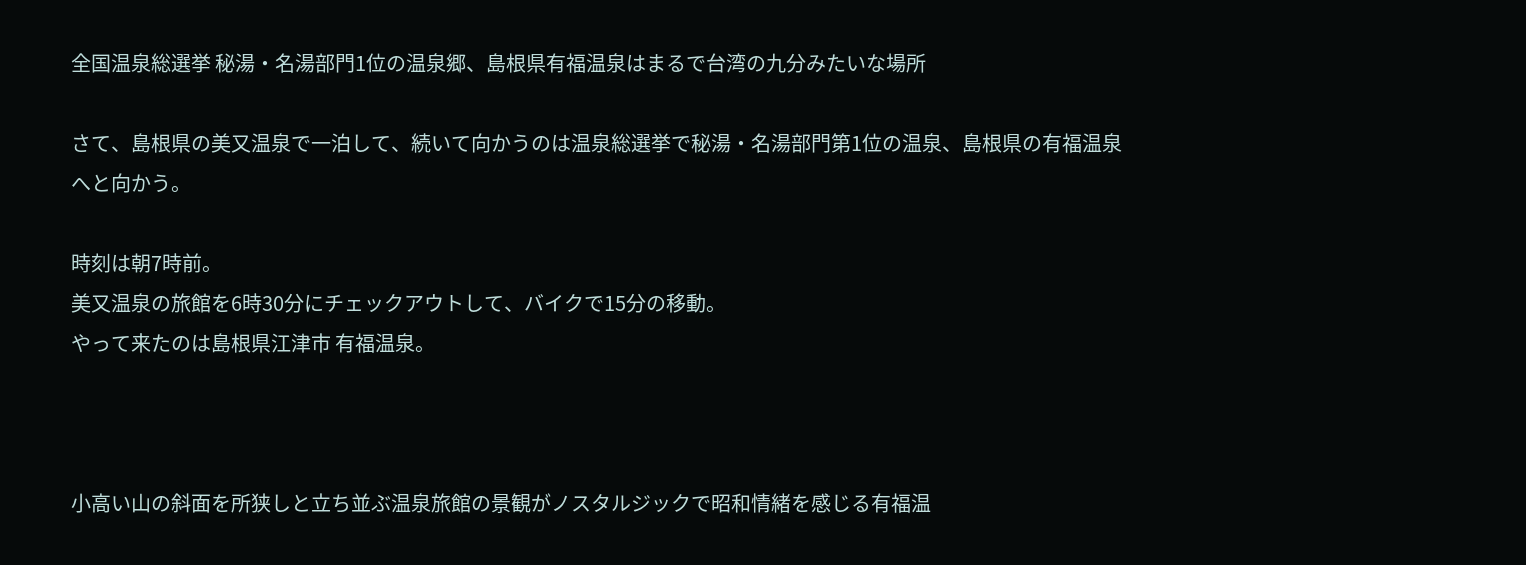全国温泉総選挙 秘湯・名湯部門1位の温泉郷、島根県有福温泉はまるで台湾の九分みたいな場所

さて、島根県の美又温泉で一泊して、続いて向かうのは温泉総選挙で秘湯・名湯部門第1位の温泉、島根県の有福温泉へと向かう。

時刻は朝7時前。
美又温泉の旅館を6時30分にチェックアウトして、バイクで15分の移動。
やって来たのは島根県江津市 有福温泉。



小高い山の斜面を所狭しと立ち並ぶ温泉旅館の景観がノスタルジックで昭和情緒を感じる有福温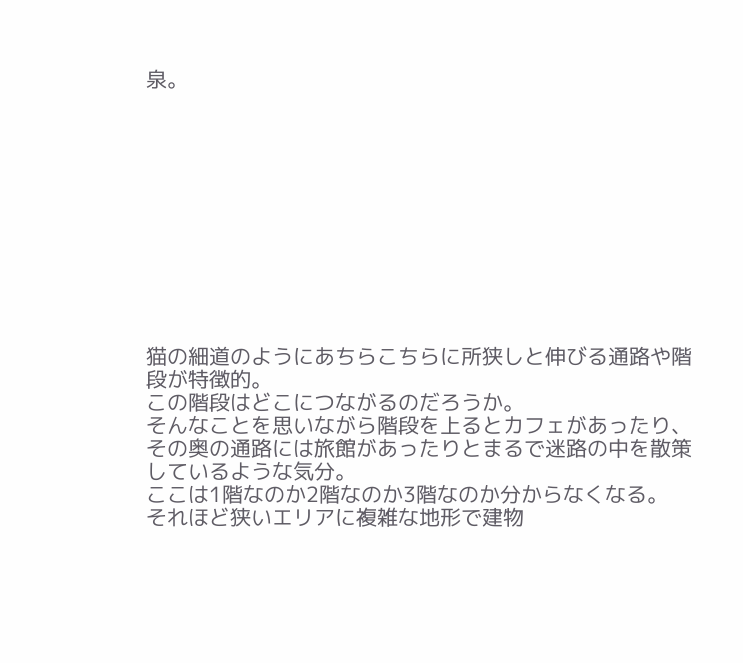泉。











猫の細道のようにあちらこちらに所狭しと伸びる通路や階段が特徴的。
この階段はどこにつながるのだろうか。
そんなことを思いながら階段を上るとカフェがあったり、その奥の通路には旅館があったりとまるで迷路の中を散策しているような気分。
ここは1階なのか2階なのか3階なのか分からなくなる。
それほど狭いエリアに複雑な地形で建物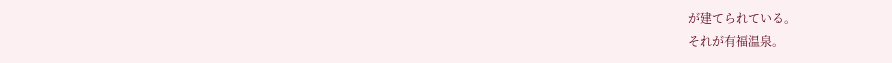が建てられている。
それが有福温泉。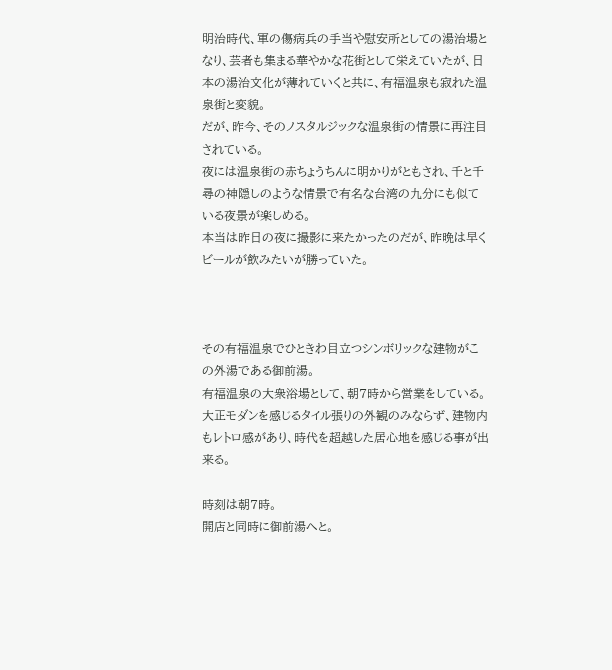明治時代、軍の傷病兵の手当や慰安所としての湯治場となり、芸者も集まる華やかな花街として栄えていたが、日本の湯治文化が薄れていくと共に、有福温泉も寂れた温泉街と変貌。
だが、昨今、そのノスタルジックな温泉街の情景に再注目されている。
夜には温泉街の赤ちょうちんに明かりがともされ、千と千尋の神隠しのような情景で有名な台湾の九分にも似ている夜景が楽しめる。
本当は昨日の夜に撮影に来たかったのだが、昨晩は早くビールが飲みたいが勝っていた。



その有福温泉でひときわ目立つシンボリックな建物がこの外湯である御前湯。
有福温泉の大衆浴場として、朝7時から営業をしている。
大正モダンを感じるタイル張りの外観のみならず、建物内もレトロ感があり、時代を超越した居心地を感じる事が出来る。

時刻は朝7時。
開店と同時に御前湯へと。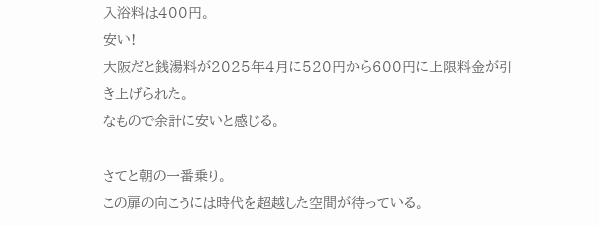入浴料は400円。
安い!
大阪だと銭湯料が2025年4月に520円から600円に上限料金が引き上げられた。
なもので余計に安いと感じる。

さてと朝の一番乗り。
この扉の向こうには時代を超越した空間が待っている。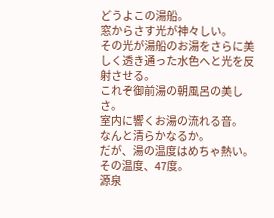どうよこの湯船。
窓からさす光が神々しい。
その光が湯船のお湯をさらに美しく透き通った水色へと光を反射させる。
これぞ御前湯の朝風呂の美しさ。
室内に響くお湯の流れる音。
なんと清らかなるか。
だが、湯の温度はめちゃ熱い。
その温度、47度。
源泉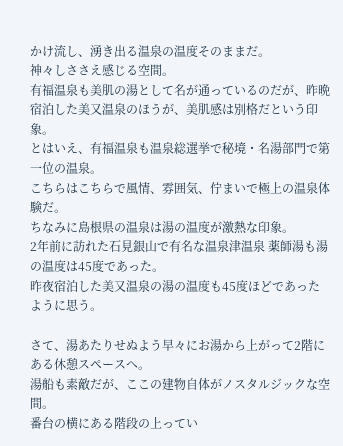かけ流し、湧き出る温泉の温度そのままだ。
神々しささえ感じる空間。
有福温泉も美肌の湯として名が通っているのだが、昨晩宿泊した美又温泉のほうが、美肌感は別格だという印象。
とはいえ、有福温泉も温泉総選挙で秘境・名湯部門で第一位の温泉。
こちらはこちらで風情、雰囲気、佇まいで極上の温泉体験だ。
ちなみに島根県の温泉は湯の温度が激熱な印象。
2年前に訪れた石見銀山で有名な温泉津温泉 薬師湯も湯の温度は45度であった。
昨夜宿泊した美又温泉の湯の温度も45度ほどであったように思う。

さて、湯あたりせぬよう早々にお湯から上がって2階にある休憩スペースへ。
湯船も素敵だが、ここの建物自体がノスタルジックな空間。
番台の横にある階段の上ってい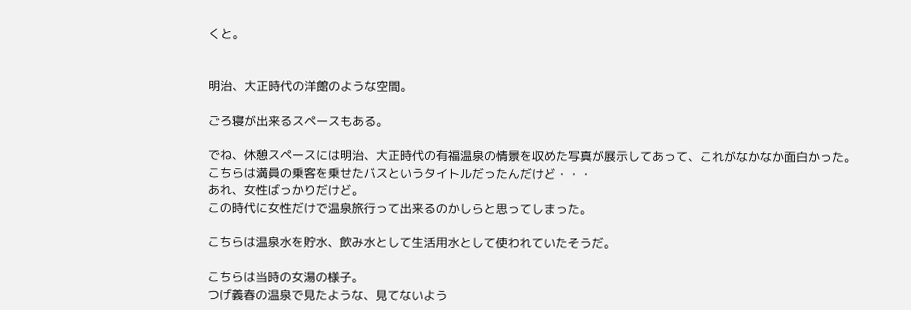くと。


明治、大正時代の洋館のような空間。

ごろ寝が出来るスペースもある。

でね、休憩スペースには明治、大正時代の有福温泉の情景を収めた写真が展示してあって、これがなかなか面白かった。
こちらは満員の乗客を乗せたバスというタイトルだったんだけど・・・
あれ、女性ばっかりだけど。
この時代に女性だけで温泉旅行って出来るのかしらと思ってしまった。

こちらは温泉水を貯水、飲み水として生活用水として使われていたそうだ。

こちらは当時の女湯の様子。
つげ義春の温泉で見たような、見てないよう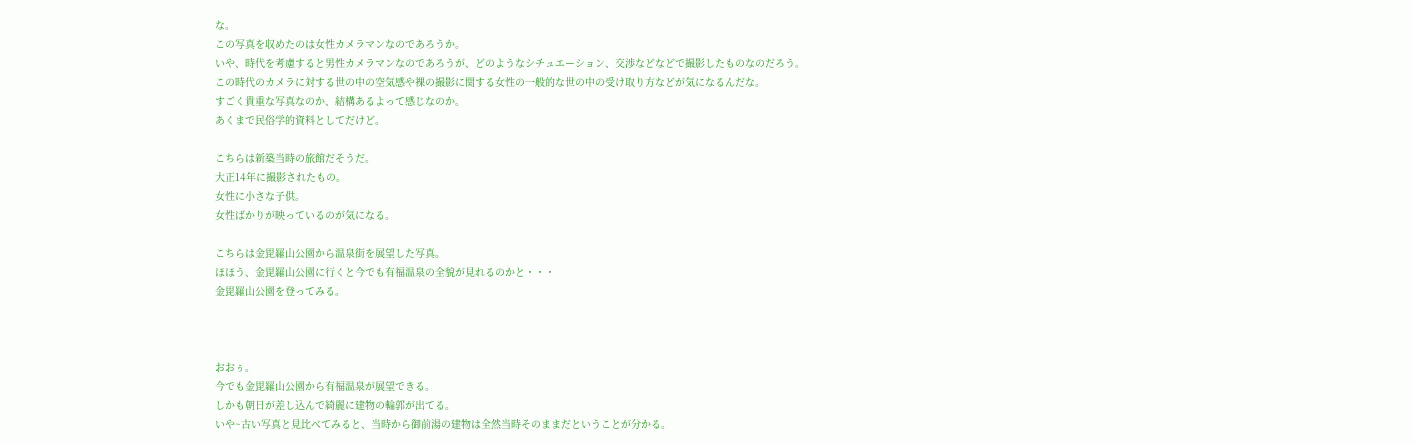な。
この写真を収めたのは女性カメラマンなのであろうか。
いや、時代を考慮すると男性カメラマンなのであろうが、どのようなシチュエーション、交渉などなどで撮影したものなのだろう。
この時代のカメラに対する世の中の空気感や裸の撮影に関する女性の一般的な世の中の受け取り方などが気になるんだな。
すごく貴重な写真なのか、結構あるよって感じなのか。
あくまで民俗学的資料としてだけど。

こちらは新築当時の旅館だそうだ。
大正14年に撮影されたもの。
女性に小さな子供。
女性ばかりが映っているのが気になる。

こちらは金毘羅山公園から温泉街を展望した写真。
ほほう、金毘羅山公園に行くと今でも有福温泉の全貌が見れるのかと・・・
金毘羅山公園を登ってみる。



おおぅ。
今でも金毘羅山公園から有福温泉が展望できる。
しかも朝日が差し込んで綺麗に建物の輪郭が出てる。
いや~古い写真と見比べてみると、当時から御前湯の建物は全然当時そのままだということが分かる。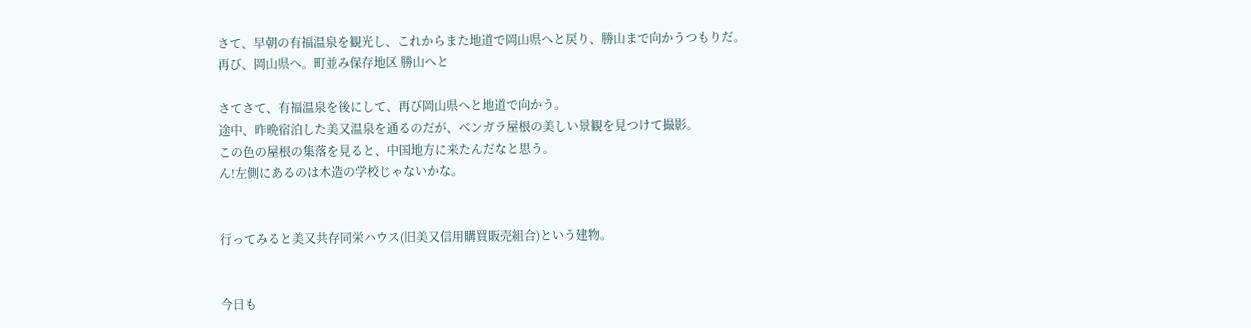さて、早朝の有福温泉を観光し、これからまた地道で岡山県へと戻り、勝山まで向かうつもりだ。
再び、岡山県へ。町並み保存地区 勝山へと

さてさて、有福温泉を後にして、再び岡山県へと地道で向かう。
途中、昨晩宿泊した美又温泉を通るのだが、ベンガラ屋根の美しい景観を見つけて撮影。
この色の屋根の集落を見ると、中国地方に来たんだなと思う。
ん!左側にあるのは木造の学校じゃないかな。


行ってみると美又共存同栄ハウス(旧美又信用購買販売組合)という建物。


今日も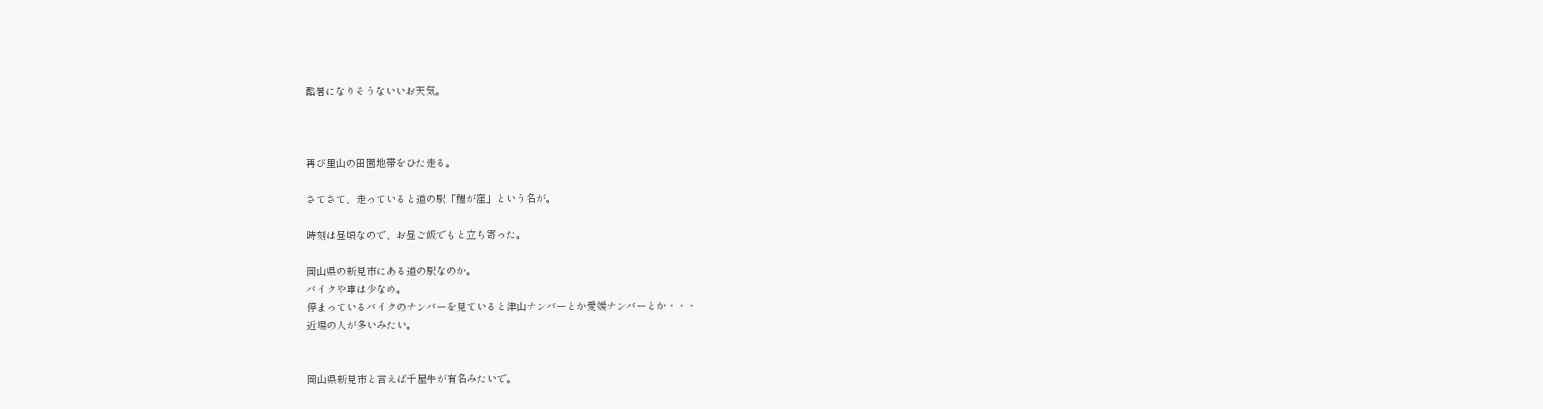酷暑になりそうないいお天気。



再び里山の田園地帯をひた走る。

さてさて、走っていると道の駅「鯉が窪」という名が。

時刻は昼頃なので、お昼ご飯でもと立ち寄った。

岡山県の新見市にある道の駅なのか。
バイクや車は少なめ。
停まっているバイクのナンバーを見ていると津山ナンバーとか愛媛ナンバーとか・・・
近場の人が多いみたい。


岡山県新見市と言えば千屋牛が有名みたいで。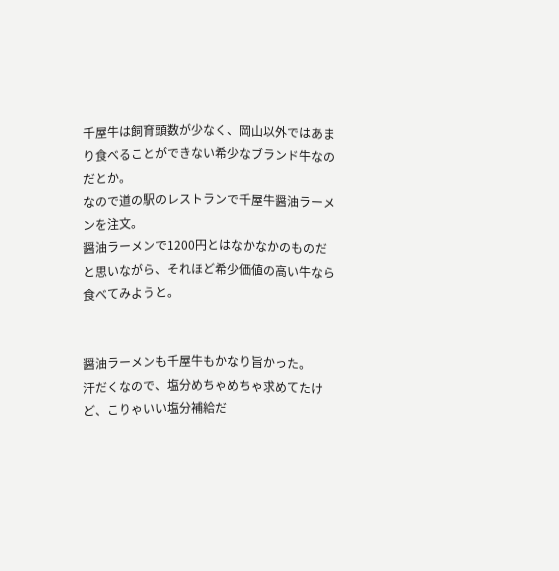千屋牛は飼育頭数が少なく、岡山以外ではあまり食べることができない希少なブランド牛なのだとか。
なので道の駅のレストランで千屋牛醤油ラーメンを注文。
醤油ラーメンで1200円とはなかなかのものだと思いながら、それほど希少価値の高い牛なら食べてみようと。


醤油ラーメンも千屋牛もかなり旨かった。
汗だくなので、塩分めちゃめちゃ求めてたけど、こりゃいい塩分補給だ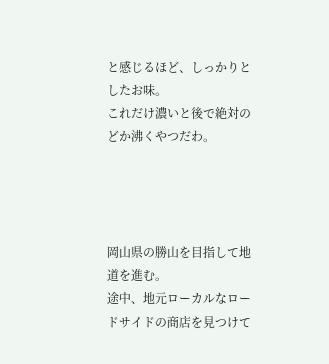と感じるほど、しっかりとしたお味。
これだけ濃いと後で絶対のどか沸くやつだわ。




岡山県の勝山を目指して地道を進む。
途中、地元ローカルなロードサイドの商店を見つけて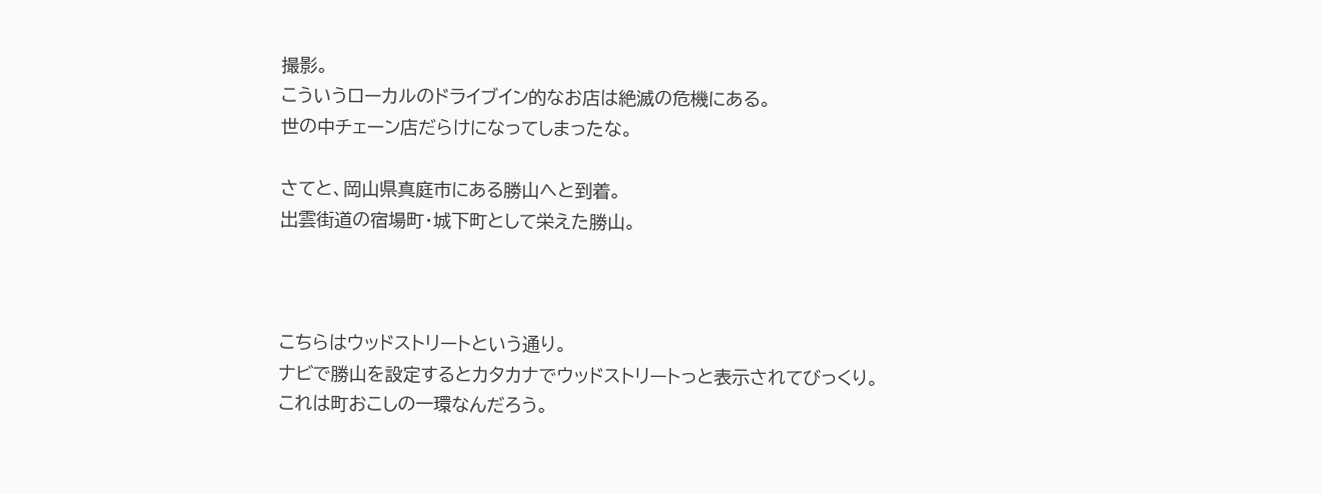撮影。
こういうローカルのドライブイン的なお店は絶滅の危機にある。
世の中チェーン店だらけになってしまったな。

さてと、岡山県真庭市にある勝山へと到着。
出雲街道の宿場町・城下町として栄えた勝山。



こちらはウッドストリートという通り。
ナビで勝山を設定するとカタカナでウッドストリートっと表示されてびっくり。
これは町おこしの一環なんだろう。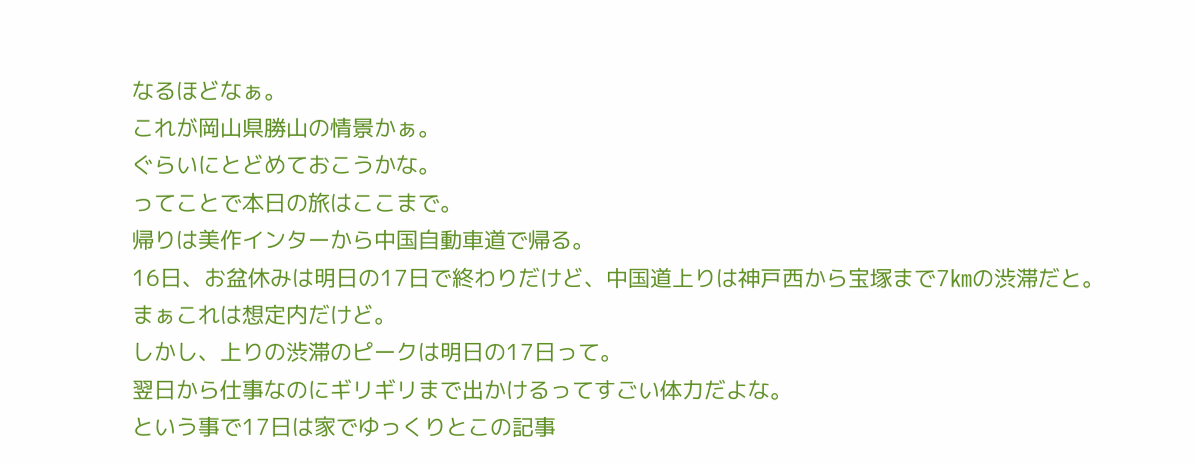なるほどなぁ。
これが岡山県勝山の情景かぁ。
ぐらいにとどめておこうかな。
ってことで本日の旅はここまで。
帰りは美作インターから中国自動車道で帰る。
16日、お盆休みは明日の17日で終わりだけど、中国道上りは神戸西から宝塚まで7㎞の渋滞だと。
まぁこれは想定内だけど。
しかし、上りの渋滞のピークは明日の17日って。
翌日から仕事なのにギリギリまで出かけるってすごい体力だよな。
という事で17日は家でゆっくりとこの記事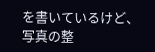を書いているけど、写真の整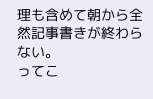理も含めて朝から全然記事書きが終わらない。
ってこ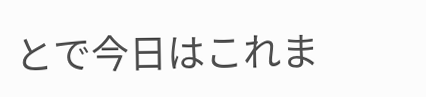とで今日はこれま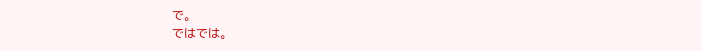で。
ではでは。